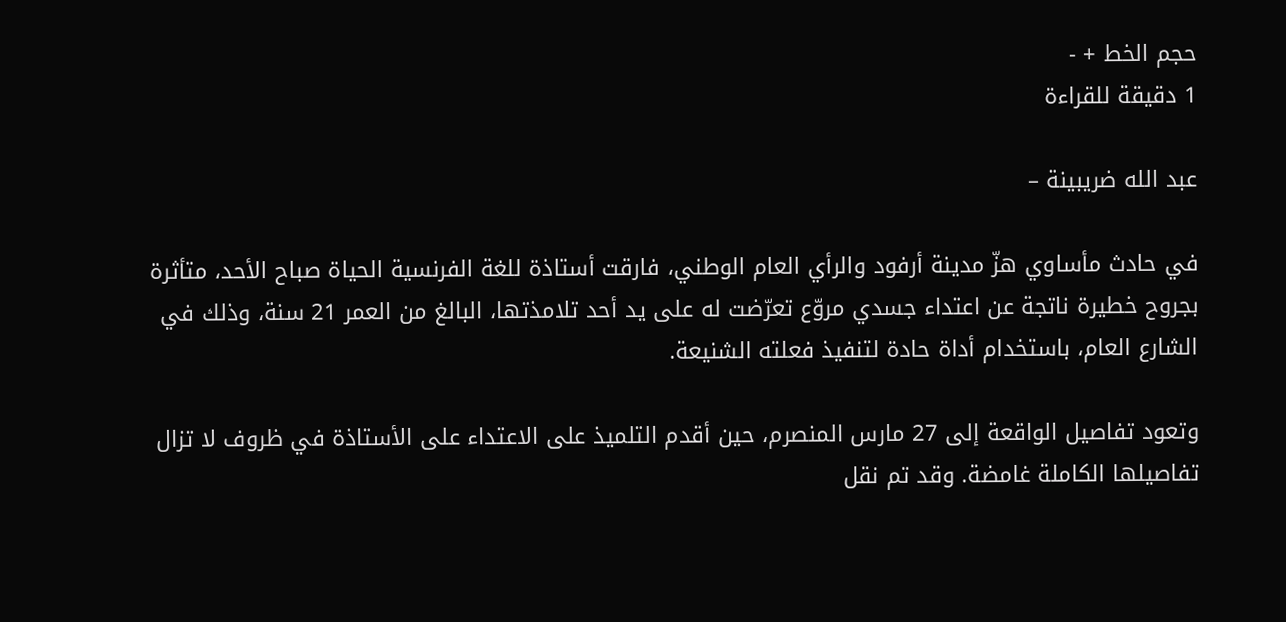حجم الخط + -
1 دقيقة للقراءة

عبد الله ضريبينة –

في حادث مأساوي هزّ مدينة أرفود والرأي العام الوطني، فارقت أستاذة للغة الفرنسية الحياة صباح الأحد، متأثرة بجروح خطيرة ناتجة عن اعتداء جسدي مروّع تعرّضت له على يد أحد تلامذتها، البالغ من العمر 21 سنة، وذلك في الشارع العام، باستخدام أداة حادة لتنفيذ فعلته الشنيعة.

وتعود تفاصيل الواقعة إلى 27 مارس المنصرم، حين أقدم التلميذ على الاعتداء على الأستاذة في ظروف لا تزال تفاصيلها الكاملة غامضة. وقد تم نقل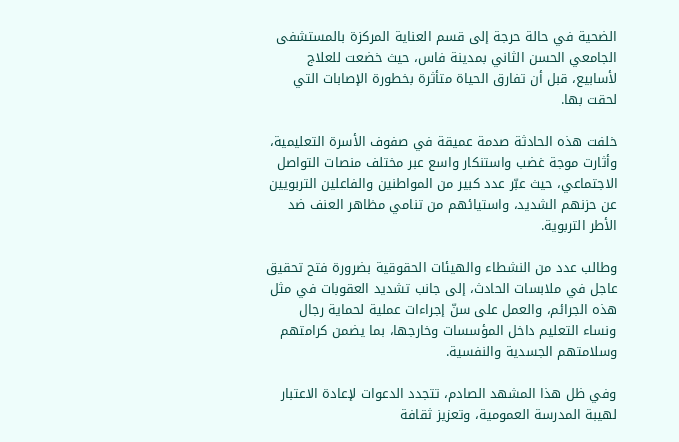الضحية في حالة حرجة إلى قسم العناية المركزة بالمستشفى الجامعي الحسن الثاني بمدينة فاس، حيث خضعت للعلاج لأسابيع، قبل أن تفارق الحياة متأثرة بخطورة الإصابات التي لحقت بها.

خلفت هذه الحادثة صدمة عميقة في صفوف الأسرة التعليمية، وأثارت موجة غضب واستنكار واسع عبر مختلف منصات التواصل الاجتماعي، حيث عبّر عدد كبير من المواطنين والفاعلين التربويين عن حزنهم الشديد، واستيائهم من تنامي مظاهر العنف ضد الأطر التربوية.

وطالب عدد من النشطاء والهيئات الحقوقية بضرورة فتح تحقيق عاجل في ملابسات الحادث، إلى جانب تشديد العقوبات في مثل هذه الجرائم، والعمل على سنّ إجراءات عملية لحماية رجال ونساء التعليم داخل المؤسسات وخارجها، بما يضمن كرامتهم وسلامتهم الجسدية والنفسية.

وفي ظل هذا المشهد الصادم، تتجدد الدعوات لإعادة الاعتبار لهيبة المدرسة العمومية، وتعزيز ثقافة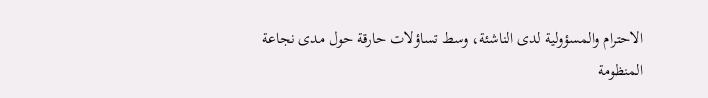الاحترام والمسؤولية لدى الناشئة، وسط تساؤلات حارقة حول مدى نجاعة المنظومة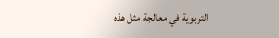التربوية في معالجة مثل هذه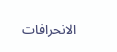الانحرافات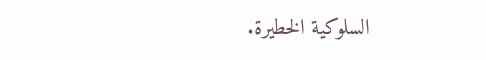السلوكية الخطيرة.